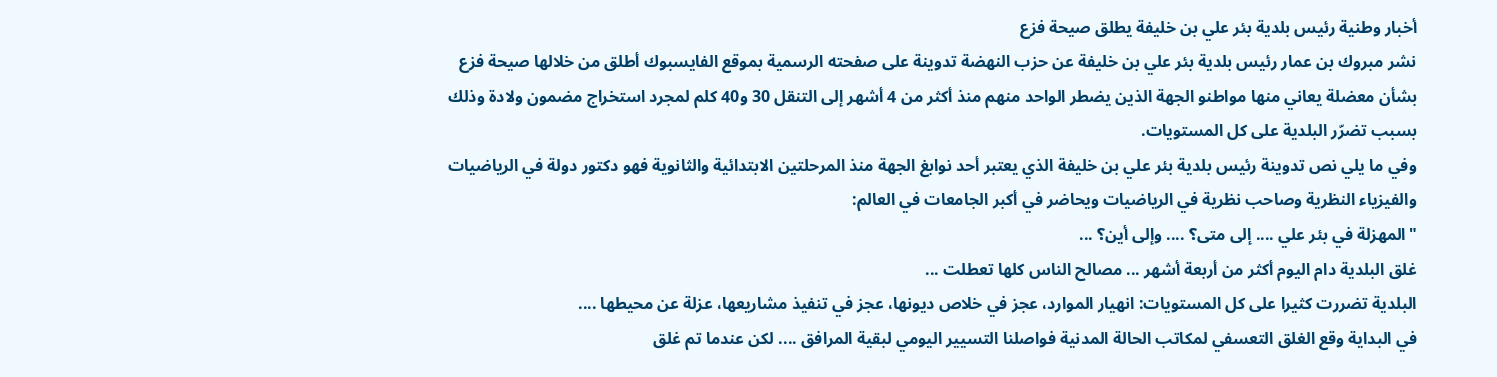أخبار وطنية رئيس بلدية بئر علي بن خليفة يطلق صيحة فزع
نشر مبروك بن عمار رئيس بلدية بئر علي بن خليفة عن حزب النهضة تدوينة على صفحته الرسمية بموقع الفايسبوك أطلق من خلالها صيحة فزع بشأن معضلة يعاني منها مواطنو الجهة الذين يضطر الواحد منهم منذ أكثر من 4 أشهر إلى التنقل 30 و40 كلم لمجرد استخراج مضمون ولادة وذلك بسبب تضرّر البلدية على كل المستويات.
وفي ما يلي نص تدوينة رئيس بلدية بئر علي بن خليفة الذي يعتبر أحد نوابغ الجهة منذ المرحلتين الابتدائية والثانوية فهو دكتور دولة في الرياضيات والفيزياء النظرية وصاحب نظرية في الرياضيات ويحاضر في أكبر الجامعات في العالم:
"المهزلة في بئر علي .... إلى متى؟ .... وإلى أين؟ ...
غلق البلدية دام اليوم أكثر من أربعة أشهر ... مصالح الناس كلها تعطلت ...
البلدية تضررت كثيرا على كل المستويات: انهيار الموارد، عجز في خلاص ديونها، عجز في تنفيذ مشاريعها، عزلة عن محيطها ....
في البداية وقع الغلق التعسفي لمكاتب الحالة المدنية فواصلنا التسيير اليومي لبقية المرافق .... لكن عندما تم غلق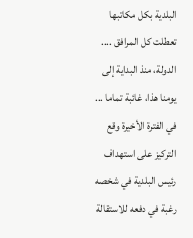البلدية بكل مكاتبها تعطلت كل المرافق ....
الدولة، منذ البداية إلى يومنا هذا، غائبة تماما ...
في الفترة الأخيرة وقع التركيز على استهداف رئيس البلدية في شخصه رغبة في دفعه للاستقالة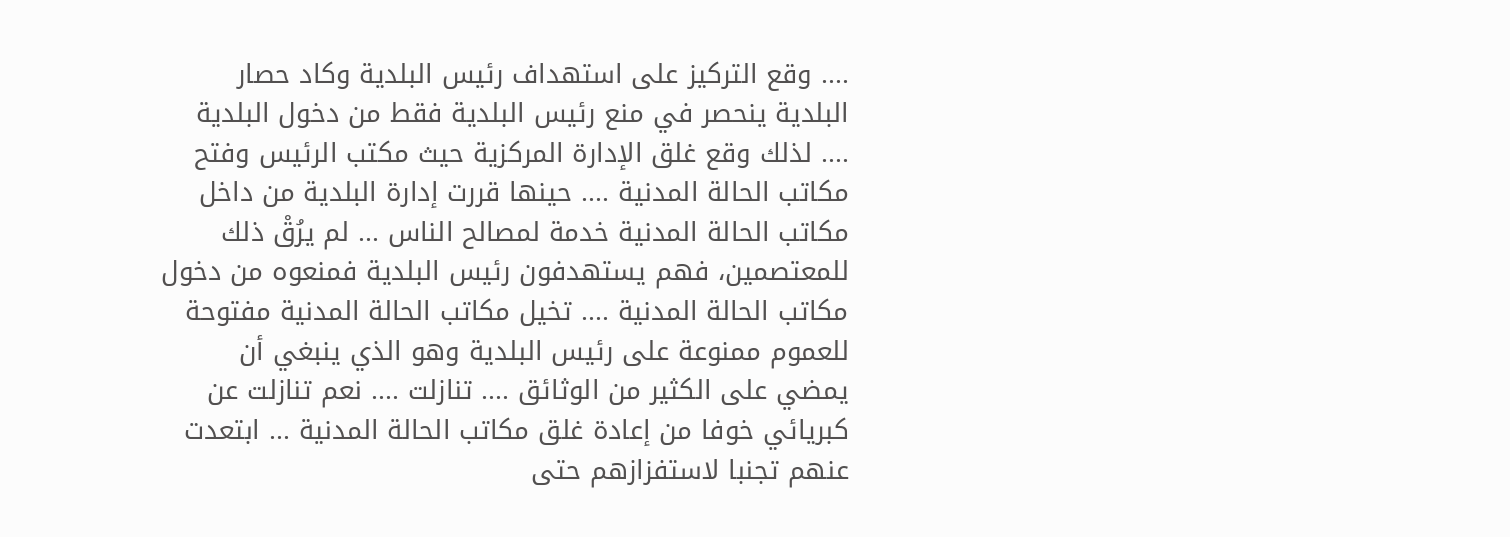.... وقع التركيز على استهداف رئيس البلدية وكاد حصار البلدية ينحصر في منع رئيس البلدية فقط من دخول البلدية .... لذلك وقع غلق الإدارة المركزية حيث مكتب الرئيس وفتح مكاتب الحالة المدنية .... حينها قررت إدارة البلدية من داخل مكاتب الحالة المدنية خدمة لمصالح الناس ... لم يرُقْ ذلك للمعتصمين، فهم يستهدفون رئيس البلدية فمنعوه من دخول مكاتب الحالة المدنية .... تخيل مكاتب الحالة المدنية مفتوحة للعموم ممنوعة على رئيس البلدية وهو الذي ينبغي أن يمضي على الكثير من الوثائق .... تنازلت .... نعم تنازلت عن كبريائي خوفا من إعادة غلق مكاتب الحالة المدنية ... ابتعدت عنهم تجنبا لاستفزازهم حتى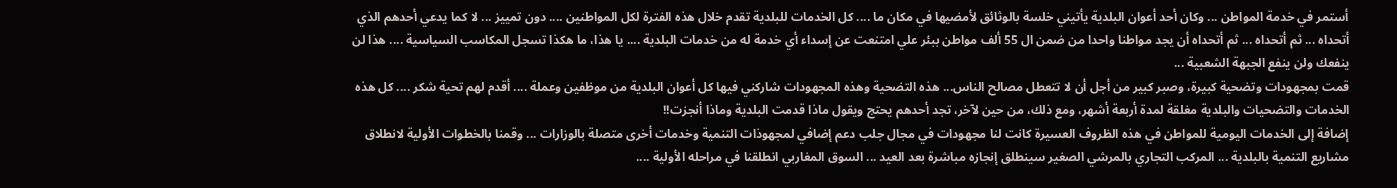أستمر في خدمة المواطن ... وكان أحد أعوان البلدية يأتيني خلسة بالوثائق لأمضيها في مكان ما .... كل الخدمات للبلدية تقدم خلال هذه الفترة لكل المواطنين .... دون تمييز ... لا كما يدعي أحدهم الذي أتحداه ... ثم أتحداه ... ثم أتحداه أن يجد مواطنا واحدا من ضمن ال 55 ألف مواطن ببئر علي امتنعت عن إسداء أي خدمة له من خدمات البلدية .... يا هذا، ما هكذا تسجل المكاسب السياسية .... هذا لن ينفعك ولن ينفع الجبهة الشعبية ...
قمت بمجهودات وتضحية كبيرة، وصبر كبير من أجل أن لا تتعطل مصالح الناس... هذه التضحية وهذه المجهودات شاركني فيها كل أعوان البلدية من موظفين وعملة .... أقدم لهم تحية شكر .... كل هذه الخدمات والتضحيات والبلدية مغلقة لمدة أربعة أشهر، ومع ذلك، من حين لآخر، تجد أحدهم يحتج ويقول ماذا قدمت البلدية وماذا أنجزت!!
إضافة إلى الخدمات اليومية للمواطن في هذه الظروف العسيرة كانت لنا مجهودات في مجال جلب دعم إضافي لمجهوذات التنمية وخدمات أخرى متصلة بالوزارات ... وقمنا بالخطوات الأولية لانطلاق مشاريع التنمية بالبلدية ... المركب التجاري بالمرشي الصغير سينطلق إنجازه مباشرة بعد العيد ... السوق المغاربي انطلقنا في مراحله الأولية ....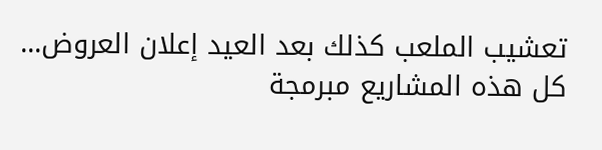تعشيب الملعب كذلك بعد العيد إعلان العروض... كل هذه المشاريع مبرمجة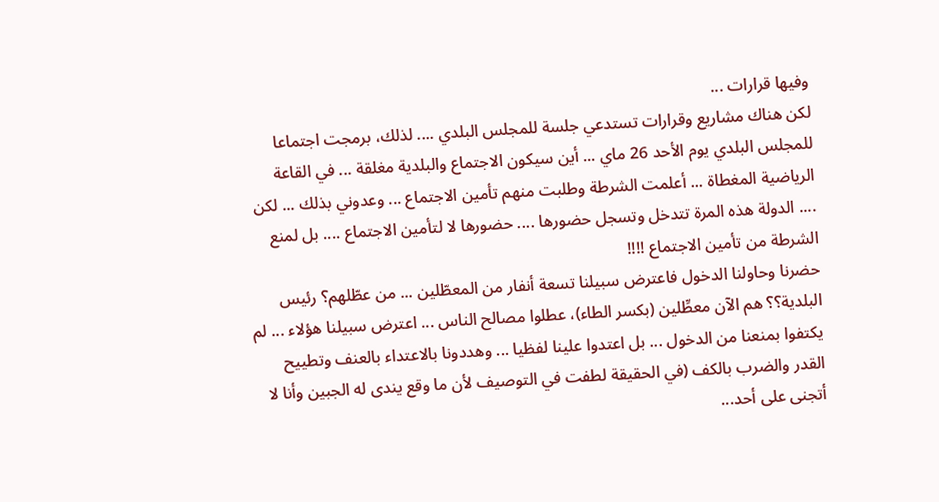وفيها قرارات ...
لكن هناك مشاريع وقرارات تستدعي جلسة للمجلس البلدي .... لذلك، برمجت اجتماعا للمجلس البلدي يوم الأحد 26 ماي ... أين سيكون الاجتماع والبلدية مغلقة ... في القاعة الرياضية المغطاة ... أعلمت الشرطة وطلبت منهم تأمين الاجتماع ... وعدوني بذلك ... لكن .... الدولة هذه المرة تتدخل وتسجل حضورها .... حضورها لا لتأمين الاجتماع .... بل لمنع الشرطة من تأمين الاجتماع !!!!
حضرنا وحاولنا الدخول فاعترض سبيلنا تسعة أنفار من المعطّلين ... من عطّلهم؟ رئيس البلدية؟؟ هم الآن معطِّلين (بكسر الطاء)، عطلوا مصالح الناس ... اعترض سبيلنا هؤلاء ... لم يكتفوا بمنعنا من الدخول ... بل اعتدوا علينا لفظيا ... وهددونا بالاعتداء بالعنف وتطييح القدر والضرب بالكف (في الحقيقة لطفت في التوصيف لأن ما وقع يندى له الجبين وأنا لا أتجنى على أحد...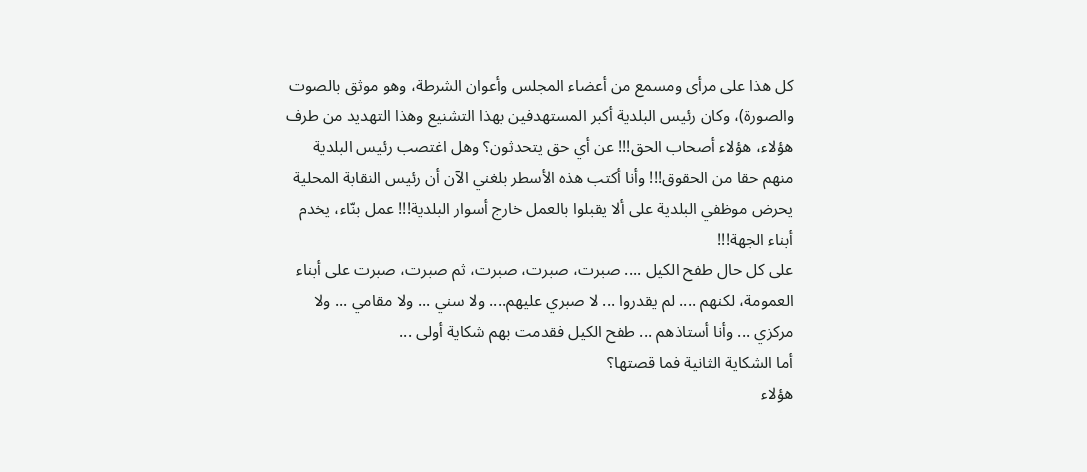كل هذا على مرأى ومسمع من أعضاء المجلس وأعوان الشرطة، وهو موثق بالصوت والصورة)، وكان رئيس البلدية أكبر المستهدفين بهذا التشنيع وهذا التهديد من طرف هؤلاء، هؤلاء أصحاب الحق!!! عن أي حق يتحدثون؟ وهل اغتصب رئيس البلدية منهم حقا من الحقوق!!! وأنا أكتب هذه الأسطر بلغني الآن أن رئيس النقابة المحلية يحرض موظفي البلدية على ألا يقبلوا بالعمل خارج أسوار البلدية!!! عمل بنّاء، يخدم أبناء الجهة!!!
على كل حال طفح الكيل .... صبرت، صبرت، صبرت، ثم صبرت، صبرت على أبناء العمومة، لكنهم .... لم يقدروا ... لا صبري عليهم.... ولا سني ... ولا مقامي ... ولا مركزي ... وأنا أستاذهم ... طفح الكيل فقدمت بهم شكاية أولى ...
أما الشكاية الثانية فما قصتها؟
هؤلاء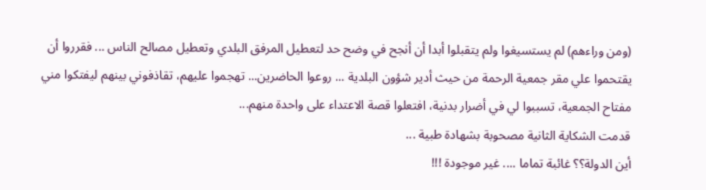(ومن وراءهم) لم يستسيغوا ولم يتقبلوا أبدا أن أنجح في وضح حد لتعطيل المرفق البلدي وتعطيل مصالح الناس ... فقرروا أن يقتحموا علي مقر جمعية الرحمة من حيث أدير شؤون البلدية ... روعوا الحاضرين... تهجموا عليهم، تقاذفوني بينهم ليفتكوا مني مفتاح الجمعية، تسببوا لي في أضرار بدنية، افتعلوا قصة الاعتداء على واحدة منهم...
قدمت الشكاية الثانية مصحوبة بشهادة طبية ...
أين الدولة؟؟ غائبة تماما .... غير موجودة !!!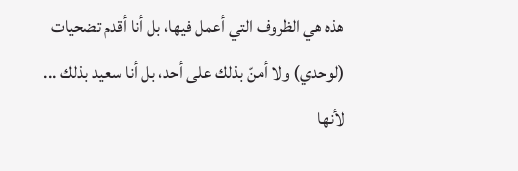هذه هي الظروف التي أعمل فيها، بل أنا أقدم تضحيات (لوحدي) ولا أمنّ بذلك على أحد، بل أنا سعيد بذلك ... لأنها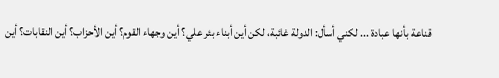قناعة بأنها عبادة ... لكني أسأل: الدولة غائبة، لكن أين أبناء بئر علي؟ أين وجهاء القوم؟ أين الأحزاب؟ أين النقابات؟ أين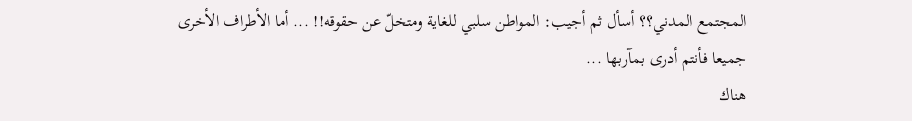المجتمع المدني؟؟ أسأل ثم أجيب: المواطن سلبي للغاية ومتخلّ عن حقوقه!! ... أما الأطراف الأخرى جميعا فأنتم أدرى بمآربها ...
هناك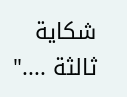شكاية ثالثة ...."